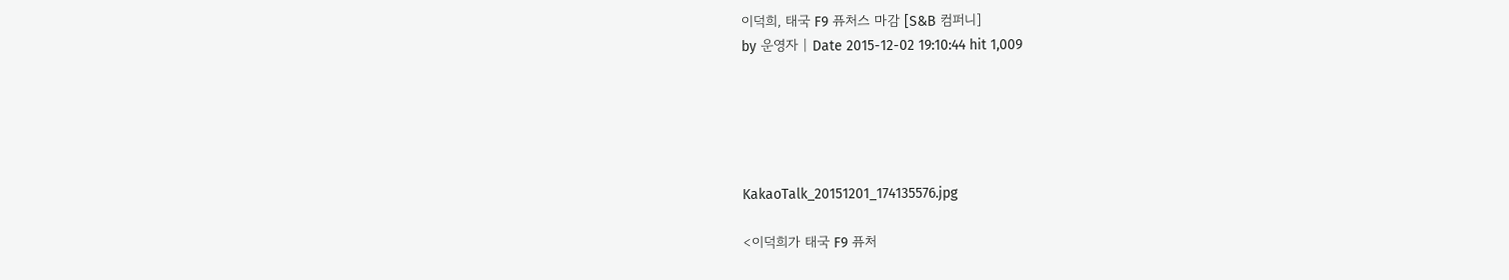이덕희, 태국 F9 퓨처스 마감 [S&B 컴퍼니]
by 운영자 | Date 2015-12-02 19:10:44 hit 1,009





KakaoTalk_20151201_174135576.jpg

<이덕희가 태국 F9 퓨처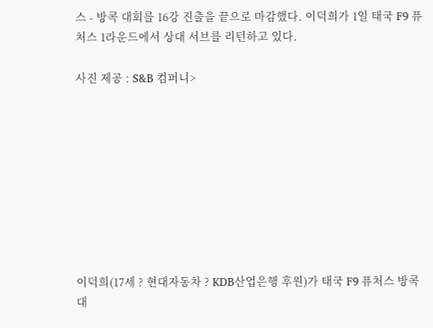스 - 방콕 대회를 16강 진출을 끝으로 마감했다. 이덕희가 1일 태국 F9 퓨처스 1라운드에서 상대 서브를 리턴하고 있다.

사진 제공 : S&B 컴퍼니>









이덕희(17세 ? 현대자동차 ? KDB산업은행 후원)가 태국 F9 퓨처스 방콕 대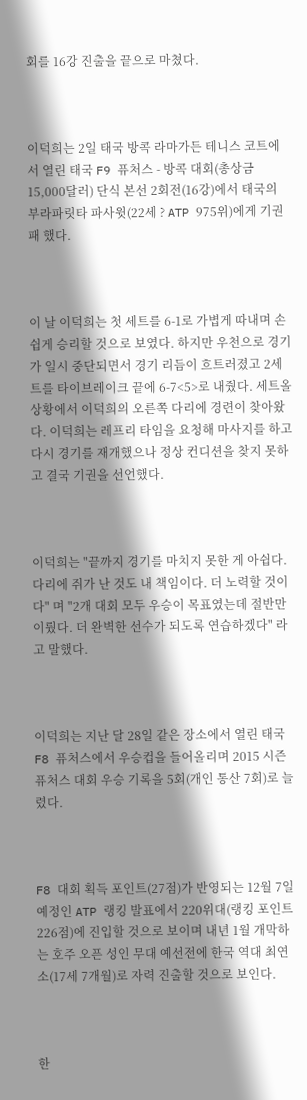회를 16강 진출을 끝으로 마쳤다.



이덕희는 2일 태국 방콕 라마가든 테니스 코트에서 열린 태국 F9 퓨처스 - 방콕 대회(총상금 15,000달러) 단식 본선 2회전(16강)에서 태국의 부라파릿타 파사윗(22세 ? ATP 975위)에게 기권패 했다.



이 날 이덕희는 첫 세트를 6-1로 가볍게 따내며 손쉽게 승리할 것으로 보였다. 하지만 우천으로 경기가 일시 중단되면서 경기 리듬이 흐트러졌고 2세트를 타이브레이크 끝에 6-7<5>로 내줬다. 세트올 상황에서 이덕희의 오른쪽 다리에 경련이 찾아왔다. 이덕희는 레프리 타임을 요청해 마사지를 하고 다시 경기를 재개했으나 정상 컨디션을 찾지 못하고 결국 기권을 선언했다.



이덕희는 "끝까지 경기를 마치지 못한 게 아쉽다. 다리에 쥐가 난 것도 내 책임이다. 더 노력할 것이다" 며 "2개 대회 모두 우승이 목표였는데 절반만 이뤘다. 더 완벽한 선수가 되도록 연습하겠다" 라고 말했다.



이덕희는 지난 달 28일 같은 장소에서 열린 태국 F8 퓨처스에서 우승컵을 들어올리며 2015 시즌 퓨처스 대회 우승 기록을 5회(개인 통산 7회)로 늘렸다.



F8 대회 획득 포인트(27점)가 반영되는 12월 7일 예정인 ATP 랭킹 발표에서 220위대(랭킹 포인트 226점)에 진입할 것으로 보이며 내년 1월 개막하는 호주 오픈 성인 무대 예선전에 한국 역대 최연소(17세 7개월)로 자력 진출할 것으로 보인다.



한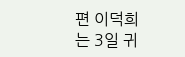편 이덕희는 3일 귀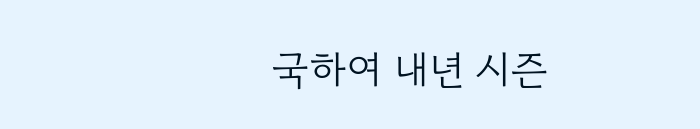국하여 내년 시즌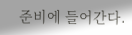준비에 들어간다.